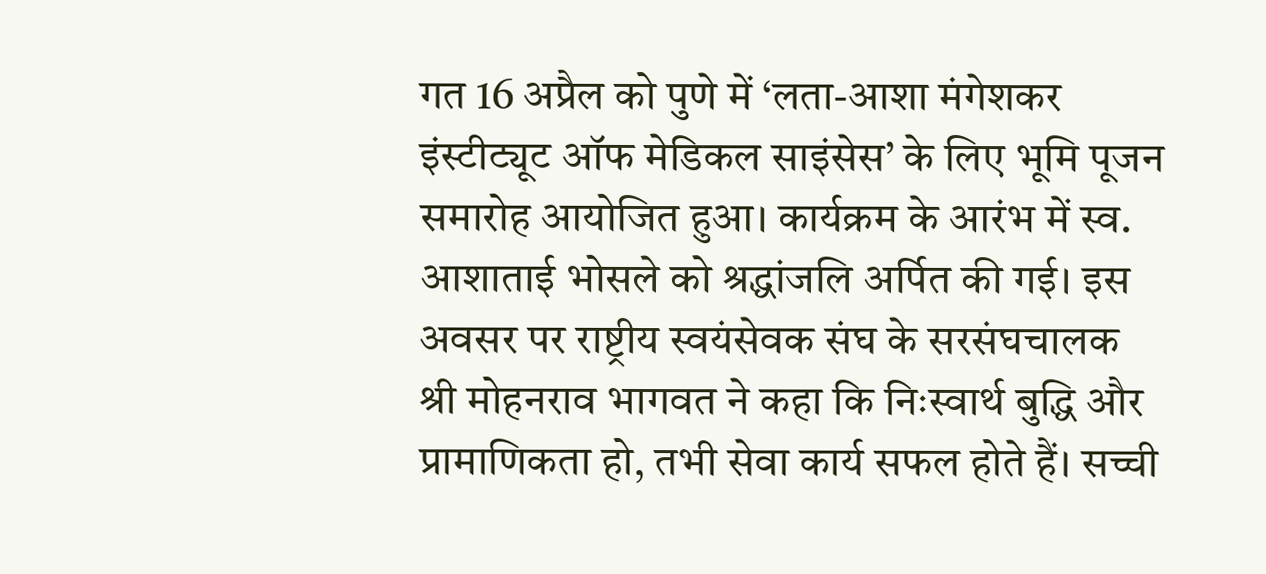गत 16 अप्रैल को पुणे में ‘लता-आशा मंगेशकर इंस्टीट्यूट ऑफ मेडिकल साइंसेस’ के लिए भूमि पूजन समारोह आयोजित हुआ। कार्यक्रम के आरंभ में स्व. आशाताई भोसले को श्रद्धांजलि अर्पित की गई। इस अवसर पर राष्ट्रीय स्वयंसेवक संघ के सरसंघचालक श्री मोहनराव भागवत ने कहा कि निःस्वार्थ बुद्धि और प्रामाणिकता हो, तभी सेवा कार्य सफल होते हैं। सच्ची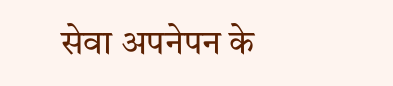सेवा अपनेपन के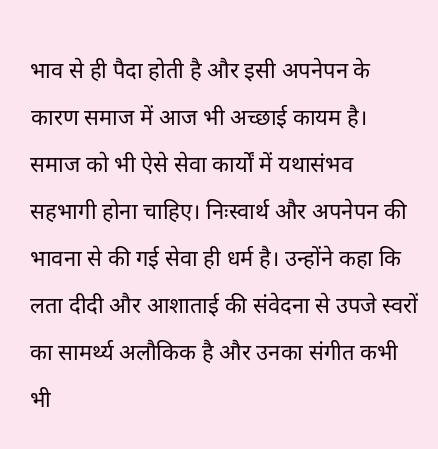भाव से ही पैदा होती है और इसी अपनेपन के कारण समाज में आज भी अच्छाई कायम है।
समाज को भी ऐसे सेवा कार्यों में यथासंभव सहभागी होना चाहिए। निःस्वार्थ और अपनेपन की भावना से की गई सेवा ही धर्म है। उन्होंने कहा कि लता दीदी और आशाताई की संवेदना से उपजे स्वरों का सामर्थ्य अलौकिक है और उनका संगीत कभी भी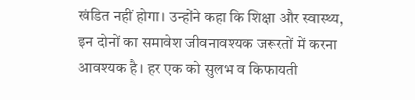खंडित नहीं होगा। उन्होंने कहा कि शिक्षा और स्वास्थ्य, इन दोनों का समावेश जीवनावश्यक जरूरतों में करना आवश्यक है। हर एक को सुलभ व किफायती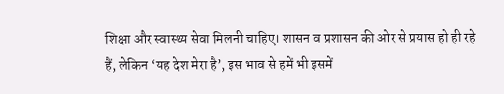शिक्षा और स्वास्थ्य सेवा मिलनी चाहिए। शासन व प्रशासन की ओर से प्रयास हो ही रहे हैं, लेकिन ‘यह देश मेरा है’, इस भाव से हमें भी इसमें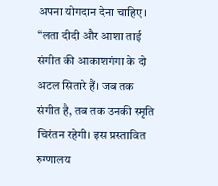अपना योगदान देना चाहिए।
“लता दीदी और आशा ताई संगीत की आकाशगंगा के दो अटल सितारे हैं। जब तक संगीत है, तब तक उनकी स्मृति चिरंतन रहेगी। इस प्रस्तावित रुग्णालय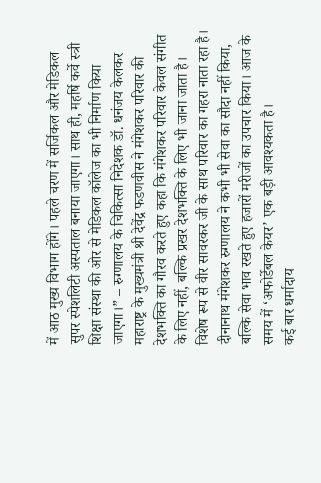में आठ मुख्य विभाग होंगे। पहले चरण में सर्जिकल और मेडिकल सुपर स्पेशलिटी अस्पताल बनाया जाएगा। साथ ही, महर्षि कर्वे स्त्री शिक्षा संस्था की ओर से मेडिकल कॉलेज का भी निर्माण किया जाएगा।” – रुग्णालय के चिकित्सा निदेशक डॉ. धनंजय केलकर
महाराष्ट्र के मुख्यमंत्री श्री देवेंद्र फडणवीस ने मंगेशकर परिवार की देशभक्ति का गौरव करते हुए कहा कि मंगेशकर परिवार केवल संगीत के लिए नहीं, बल्कि प्रखर देशभक्ति के लिए भी जाना जाता है। विशेष रूप से वीर सावरकर जी के साथ परिवार का गहरा नाता रहा है। दीनानाथ मंगेशकर रुग्णालय ने कभी भी सेवा का सौदा नहीं किया, बल्कि सेवा भाव रखते हुए हजारों मरीजों का उपचार किया। आज के समय में ‘अफोर्डेबल केयर’ एक बड़ी आवश्यकता है।
कई बार धर्मादाय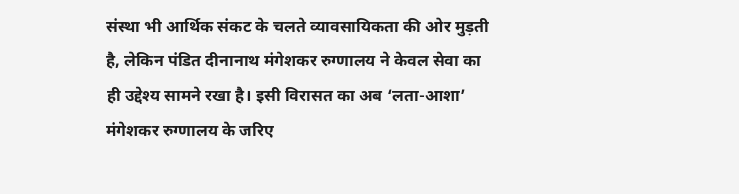संस्था भी आर्थिक संकट के चलते व्यावसायिकता की ओर मुड़ती है, लेकिन पंडित दीनानाथ मंगेशकर रुग्णालय ने केवल सेवा का ही उद्देश्य सामने रखा है। इसी विरासत का अब ‘लता-आशा’ मंगेशकर रुग्णालय के जरिए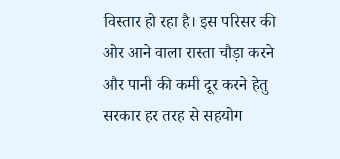विस्तार हो रहा है। इस परिसर की ओर आने वाला रास्ता चौड़ा करने और पानी की कमी दूर करने हेतु सरकार हर तरह से सहयोग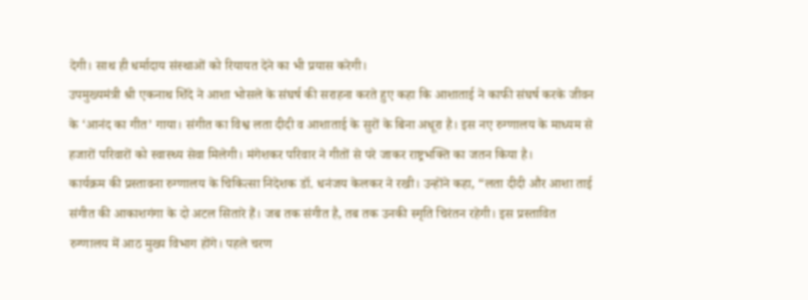देगी। साथ ही धर्मादाय संस्थाओं को रियायत देने का भी प्रयास करेगी।
उपमुख्यमंत्री श्री एकनाथ शिंदे ने आशा भोसले के संघर्ष की सराहना करते हुए कहा कि आशाताई ने काफी संघर्ष करके जीवन के ‘आनंद का गीत’ गाया। संगीत का विश्व लता दीदी व आशाताई के सुरों के बिना अधूरा है। इस नए रुग्णालय के माध्यम से हजारों परिवारों को स्वास्थ्य सेवा मिलेगी। मंगेशकर परिवार ने गीतों से परे जाकर राष्ट्रभक्ति का जतन किया है।
कार्यक्रम की प्रस्तावना रुग्णालय के चिकित्सा निदेशक डॉ. धनंजय केलकर ने रखी। उन्होंने कहा, “लता दीदी और आशा ताई संगीत की आकाशगंगा के दो अटल सितारे हैं। जब तक संगीत है, तब तक उनकी स्मृति चिरंतन रहेगी। इस प्रस्तावित रुग्णालय में आठ मुख्य विभाग होंगे। पहले चरण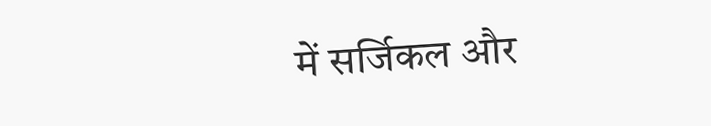में सर्जिकल और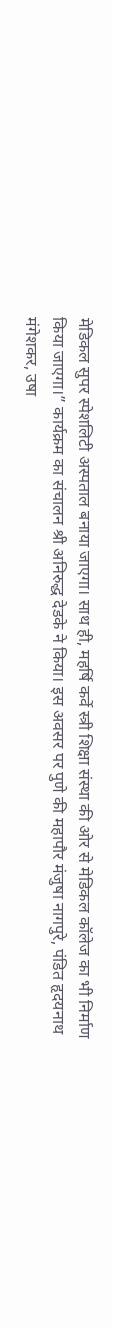मेडिकल सुपर स्पेशलिटी अस्पताल बनाया जाएगा। साथ ही, महर्षि कर्वे स्त्री शिक्षा संस्था की ओर से मेडिकल कॉलेज का भी निर्माण किया जाएगा।” कार्यक्रम का संचालन श्री अनिरुद्ध देडके ने किया। इस अवसर पर पुणे की महापौर मंजुषा नागपुरे, पंडित हृदयनाथ मंगेशकर, उषा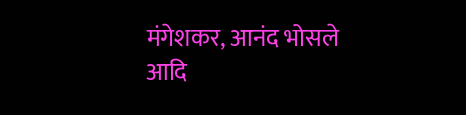मंगेशकर, आनंद भोसले आदि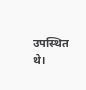उपस्थित थे।